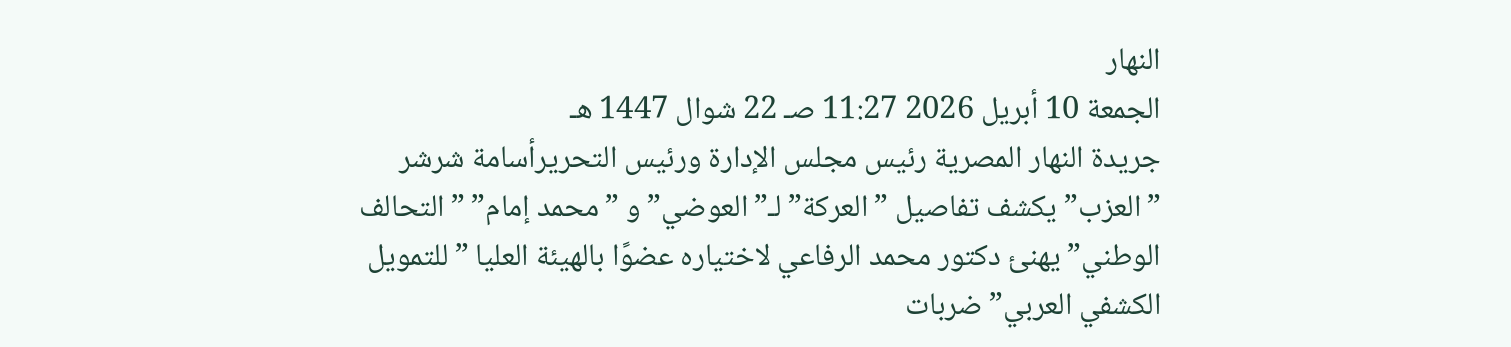النهار
الجمعة 10 أبريل 2026 11:27 صـ 22 شوال 1447 هـ
جريدة النهار المصرية رئيس مجلس الإدارة ورئيس التحريرأسامة شرشر
”العزب” يكشف تفاصيل ”العركة” لـ”العوضي” و ”محمد إمام” ”التحالف الوطني” يهنئ دكتور محمد الرفاعي لاختياره عضوًا بالهيئة العليا ”للتمويل الكشفي العربي” ضربات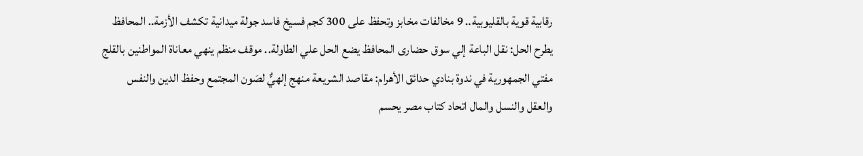رقابية قوية بالقليوبية.. 9 مخالفات مخابز وتحفظ على 300 كجم فسيخ فاسد جولة ميدانية تكشف الأزمة.. المحافظ يطرح الحل: نقل الباعة إلي سوق حضارى المحافظ يضع الحل علي الطاولة.. موقف منظم ينهي معاناة المواطنين بالقلج مفتي الجمهورية في ندوة بنادي حدائق الأهرام: مقاصد الشريعة منهج إلهيٌّ لصَون المجتمع وحفظ الدين والنفس والعقل والنسل والمال اتحاد كتاب مصر يحسم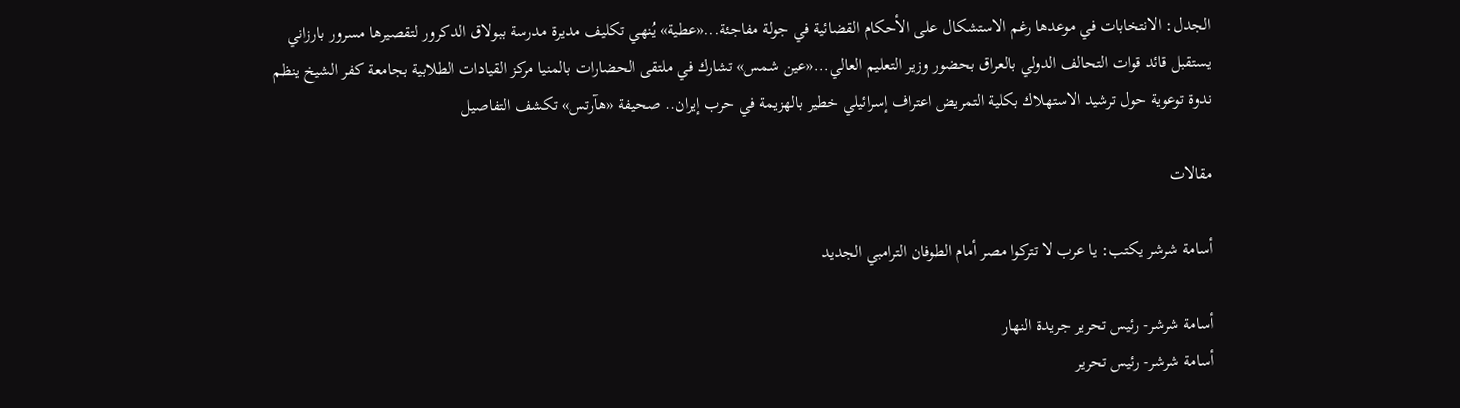الجدل: الانتخابات في موعدها رغم الاستشكال على الأحكام القضائية في جولة مفاجئة...«عطية» يُنهي تكليف مديرة مدرسة ببولاق الدكرور لتقصيرها مسرور بارزاني يستقبل قائد قوات التحالف الدولي بالعراق بحضور وزير التعليم العالي...«عين شمس» تشارك في ملتقى الحضارات بالمنيا مركز القيادات الطلابية بجامعة كفر الشيخ ينظم ندوة توعوية حول ترشيد الاستهلاك بكلية التمريض اعتراف إسرائيلي خطير بالهزيمة في حرب إيران.. صحيفة «هآرتس» تكشف التفاصيل

مقالات

أسامة شرشر يكتب: يا عرب لا تتركوا مصر أمام الطوفان الترامبي الجديد

أسامة شرشر- رئيس تحرير جريدة النهار
أسامة شرشر- رئيس تحرير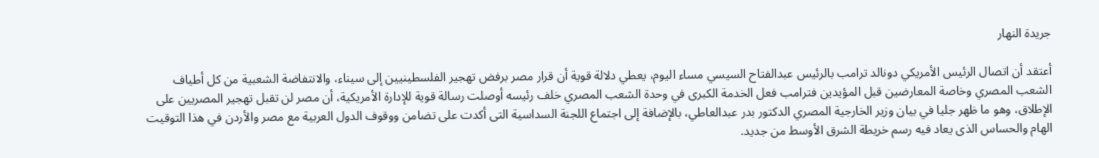جريدة النهار

أعتقد أن اتصال الرئيس الأمريكي دونالد ترامب بالرئيس عبدالفتاح السيسي مساء اليوم، يعطي دلالة قوية أن قرار مصر برفض تهجير الفلسطينيين إلى سيناء، والانتفاضة الشعبية من كل أطياف الشعب المصري وخاصة المعارضين قبل المؤيدين فترامب فعل الخدمة الكبرى في وحدة الشعب المصري خلف رئيسه أوصلت رسالة قوية للإدارة الأمريكية، أن مصر لن تقبل تهجير المصريين على الإطلاق، وهو ما ظهر جليا في بيان وزير الخارجية المصري الدكتور بدر عبدالعاطي، بالإضافة إلى اجتماع اللجنة السداسية التى أكدت على تضامن ووقوف الدول العربية مع مصر والأردن في هذا التوقيت الهام والحساس الذى يعاد فيه رسم خريطة الشرق الأوسط من جديد.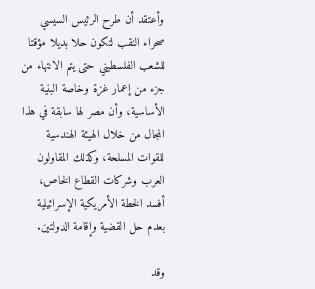وأعتقد أن طرح الرئيس السيسي صحراء النقب لتكون حلا بديلا مؤقتا للشعب الفلسطيني حتى يتم الانتهاء من جزء من إعمار غزة وخاصة البنية الأساسية، وأن مصر لها سابقة في هذا المجال من خلال الهيئة الهندسية للقوات المسلحة، وكذلك المقاولون العرب وشركات القطاع الخاص، أفسد الخطة الأمريكية الإسرائيلية بعدم حل القضية وإقامة الدولتين.

وقد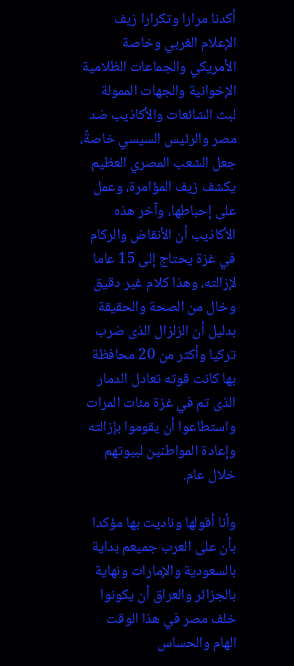أكدنا مرارا وتكرارا زيف الإعلام الغربي وخاصة الأمريكي والجماعات الظلامية الإخوانية والجهات الممولة لبث الشائعات والأكاذيب ضد مصر والرئيس السيسي خاصةً، جعل الشعب المصري العظيم يكشف زيف المؤامرة، وعمل على إحباطها، وآخر هذه الأكاذيب أن الأنقاض والركام في غزة يحتاج إلى 15 عاما لإزالته، وهذا كلام غير دقيق وخال من الصحة والحقيقة بدليل أن الزلزال الذى ضرب تركيا وأكثر من 20 محافظة بها كانت قوته تعادل الدمار الذى تم في غزة مئات المرات واستطاعوا أن يقوموا بإزالته وإعادة المواطنين لبيوتهم خلال عام.

وأنا أقولها وناديت بها مؤكدا بأن على العرب جميعم بداية بالسعودية والإمارات ونهاية بالجزائر والعراق أن يكونوا خلف مصر في هذا الوقت الهام والحساس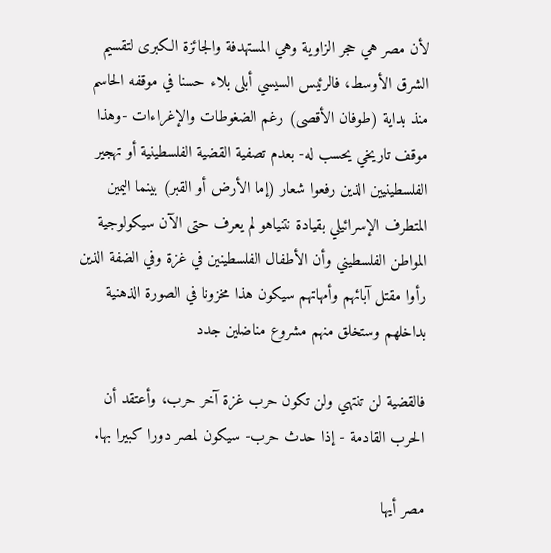لأن مصر هي حجر الزاوية وهي المستهدفة والجائزة الكبرى لتقسيم الشرق الأوسط، فالرئيس السيسي أبلى بلاء حسنا في موقفه الحاسم منذ بداية (طوفان الأقصى) رغم الضغوطات والإغراءات -وهذا موقف تاريخي يحسب له- بعدم تصفية القضية الفلسطينية أو تهجير الفلسطينيين الذين رفعوا شعار (إما الأرض أو القبر) بينما اليمين المتطرف الإسرائيلي بقيادة نتنياهو لم يعرف حتى الآن سيكولوجية المواطن الفلسطيني وأن الأطفال الفلسطينين في غزة وفي الضفة الذين رأوا مقتل آبائهم وأمهاتهم سيكون هذا مخزونا في الصورة الذهنية بداخلهم وستخلق منهم مشروع مناضلين جدد

فالقضية لن تنتهي ولن تكون حرب غزة آخر حرب، وأعتقد أن الحرب القادمة - إذا حدث حرب- سيكون لمصر دورا كبيرا بها.

مصر أيها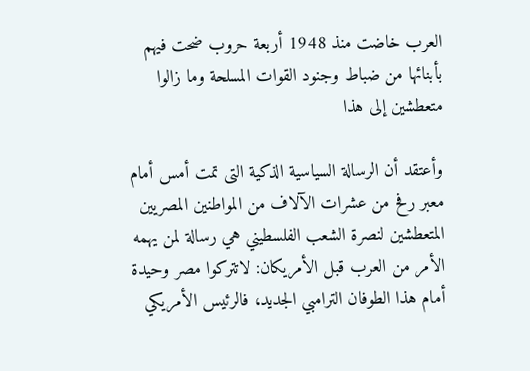العرب خاضت منذ 1948 أربعة حروب ضحت فيهم بأبنائها من ضباط وجنود القوات المسلحة وما زالوا متعطشين إلى هذا

وأعتقد أن الرسالة السياسية الذكية التى تمت أمس أمام معبر رفح من عشرات الآلاف من المواطنين المصريين المتعطشين لنصرة الشعب الفلسطيني هي رسالة لمن يهمه الأمر من العرب قبل الأمريكان: لاتتركوا مصر وحيدة أمام هذا الطوفان الترامبي الجديد، فالرئيس الأمريكي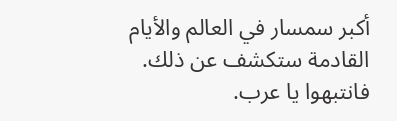أكبر سمسار في العالم والأيام القادمة ستكشف عن ذلك.
فانتبهوا يا عرب.